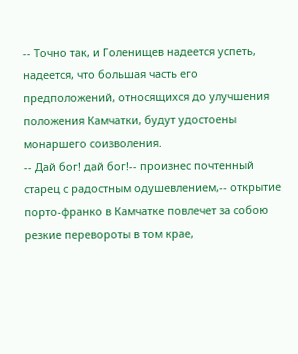-- Точно так, и Голенищев надеется успеть, надеется, что большая часть его предположений, относящихся до улучшения положения Камчатки, будут удостоены монаршего соизволения.
-- Дай бог! дай бог!-- произнес почтенный старец с радостным одушевлением,-- открытие порто-франко в Камчатке повлечет за собою резкие перевороты в том крае,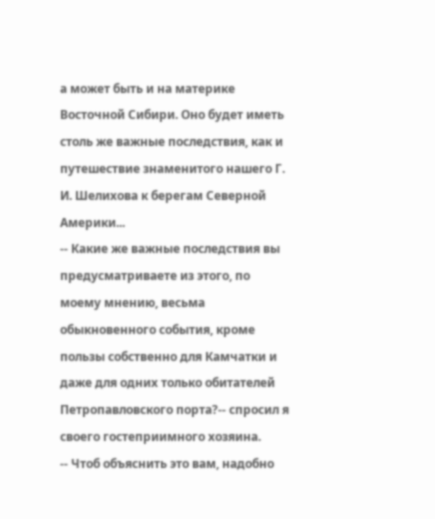а может быть и на материке Восточной Сибири. Оно будет иметь столь же важные последствия, как и путешествие знаменитого нашего Г. И. Шелихова к берегам Северной Америки...
-- Какие же важные последствия вы предусматриваете из этого, по моему мнению, весьма обыкновенного события, кроме пользы собственно для Камчатки и даже для одних только обитателей Петропавловского порта?-- спросил я своего гостеприимного хозяина.
-- Чтоб объяснить это вам, надобно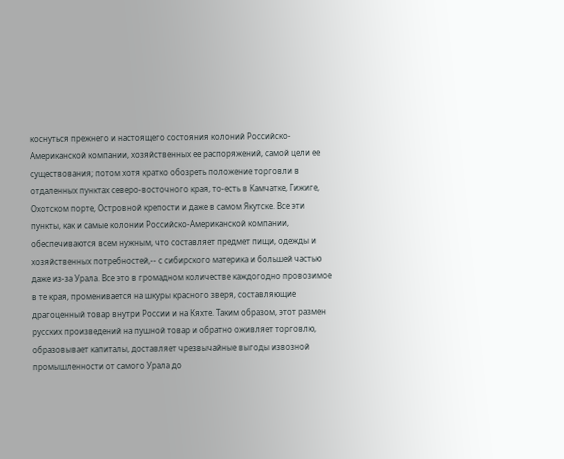коснуться прежнего и настоящего состояния колоний Российско-Американской компании, хозяйственных ее распоряжений, самой цели ее существования; потом хотя кратко обозреть положение торговли в отдаленных пунктах северо-восточного края, то-есть в Камчатке, Гижиге, Охотском порте, Островной крепости и даже в самом Якутске. Все эти пункты, как и самые колонии Российско-Американской компании, обеспечиваются всем нужным, что составляет предмет пищи, одежды и хозяйственных потребностей,-- с сибирского материка и большей частью даже из-за Урала. Все это в громадном количестве каждогодно провозимое в те края, променивается на шкуры красного зверя, составляющие драгоценный товар внутри России и на Кяхте. Таким образом, этот размен русских произведений на пушной товар и обратно оживляет торговлю, образовывает капиталы, доставляет чрезвычайные выгоды извозной промышленности от самого Урала до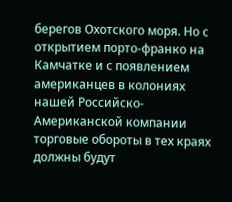берегов Охотского моря. Но с открытием порто-франко на Камчатке и с появлением американцев в колониях нашей Российско-Американской компании торговые обороты в тех краях должны будут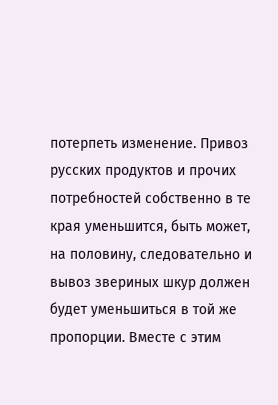потерпеть изменение. Привоз русских продуктов и прочих потребностей собственно в те края уменьшится, быть может, на половину, следовательно и вывоз звериных шкур должен будет уменьшиться в той же пропорции. Вместе с этим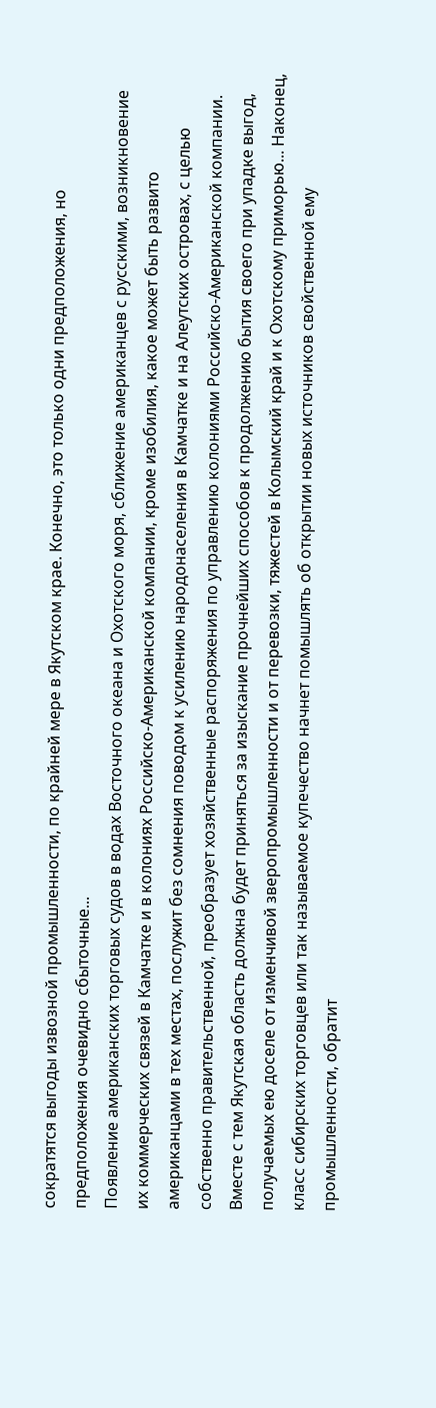сократятся выгоды извозной промышленности, по крайней мере в Якутском крае. Конечно, это только одни предположения, но предположения очевидно сбыточные...
Появление американских торговых судов в водах Восточного океана и Охотского моря, сближение американцев с русскими, возникновение их коммерческих связей в Камчатке и в колониях Российско-Американской компании, кроме изобилия, какое может быть развито американцами в тех местах, послужит без сомнения поводом к усилению народонаселения в Камчатке и на Алеутских островах, с целью собственно правительственной, преобразует хозяйственные распоряжения по управлению колониями Российско-Американской компании. Вместе с тем Якутская область должна будет приняться за изыскание прочнейших способов к продолжению бытия своего при упадке выгод, получаемых ею доселе от изменчивой зверопромышленности и от перевозки, тяжестей в Колымский край и к Охотскому приморью... Наконец, класс сибирских торговцев или так называемое купечество начнет помышлять об открытии новых источников свойственной ему промышленности, обратит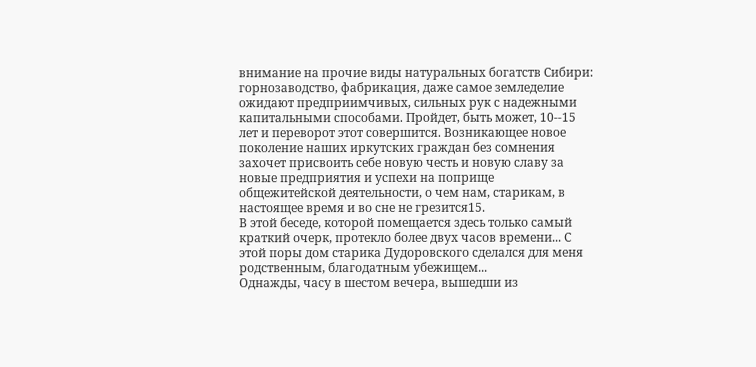внимание на прочие виды натуральных богатств Сибири: горнозаводство, фабрикация, даже самое земледелие ожидают предприимчивых, сильных рук с надежными капитальными способами. Пройдет, быть может, 10--15 лет и переворот этот совершится. Возникающее новое поколение наших иркутских граждан без сомнения захочет присвоить себе новую честь и новую славу за новые предприятия и успехи на поприще общежитейской деятельности, о чем нам, старикам, в настоящее время и во сне не грезится15.
В этой беседе, которой помещается здесь только самый краткий очерк, протекло более двух часов времени... С этой поры дом старика Дудоровского сделался для меня родственным, благодатным убежищем...
Однажды, часу в шестом вечера, вышедши из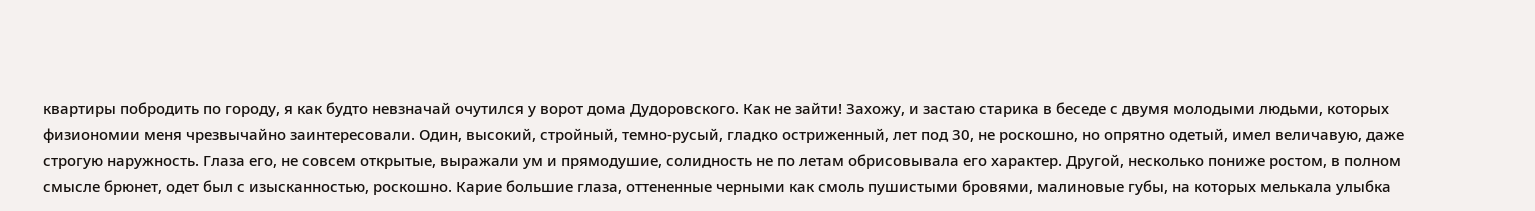квартиры побродить по городу, я как будто невзначай очутился у ворот дома Дудоровского. Как не зайти! Захожу, и застаю старика в беседе с двумя молодыми людьми, которых физиономии меня чрезвычайно заинтересовали. Один, высокий, стройный, темно-русый, гладко остриженный, лет под 30, не роскошно, но опрятно одетый, имел величавую, даже строгую наружность. Глаза его, не совсем открытые, выражали ум и прямодушие, солидность не по летам обрисовывала его характер. Другой, несколько пониже ростом, в полном смысле брюнет, одет был с изысканностью, роскошно. Карие большие глаза, оттененные черными как смоль пушистыми бровями, малиновые губы, на которых мелькала улыбка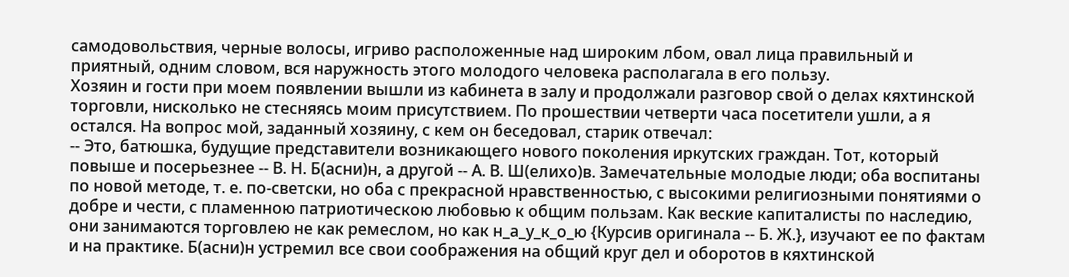самодовольствия, черные волосы, игриво расположенные над широким лбом, овал лица правильный и приятный, одним словом, вся наружность этого молодого человека располагала в его пользу.
Хозяин и гости при моем появлении вышли из кабинета в залу и продолжали разговор свой о делах кяхтинской торговли, нисколько не стесняясь моим присутствием. По прошествии четверти часа посетители ушли, а я остался. На вопрос мой, заданный хозяину, с кем он беседовал, старик отвечал:
-- Это, батюшка, будущие представители возникающего нового поколения иркутских граждан. Тот, который повыше и посерьезнее -- В. Н. Б(асни)н, а другой -- А. В. Ш(елихо)в. Замечательные молодые люди; оба воспитаны по новой методе, т. е. по-светски, но оба с прекрасной нравственностью, с высокими религиозными понятиями о добре и чести, с пламенною патриотическою любовью к общим пользам. Как веские капиталисты по наследию, они занимаются торговлею не как ремеслом, но как н_а_у_к_о_ю {Курсив оригинала -- Б. Ж.}, изучают ее по фактам и на практике. Б(асни)н устремил все свои соображения на общий круг дел и оборотов в кяхтинской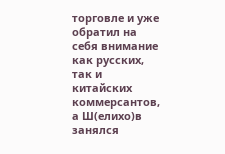торговле и уже обратил на себя внимание как русских, так и китайских коммерсантов, а Ш(елихо)в занялся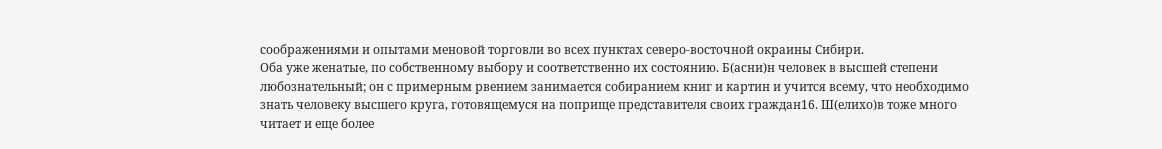соображениями и опытами меновой торговли во всех пунктах северо-восточной окраины Сибири.
Оба уже женатые, по собственному выбору и соответственно их состоянию. Б(асни)н человек в высшей степени любознательный; он с примерным рвением занимается собиранием книг и картин и учится всему, что необходимо знать человеку высшего круга, готовящемуся на поприще представителя своих граждан16. Ш(елихо)в тоже много читает и еще более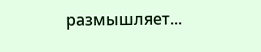размышляет...